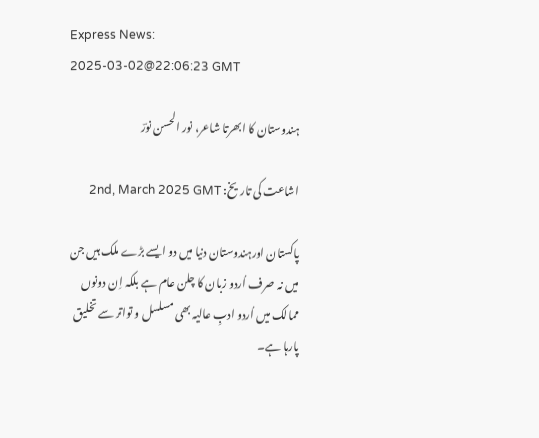Express News:
2025-03-02@22:06:23 GMT

ہندوستان کا ابھرتا شاعر، نور الحسن نورؔ

اشاعت کی تاریخ: 2nd, March 2025 GMT

پاکستان اورہندوستان دنیا میں دو ایسے بڑے ملک ہیں جن میں نہ صرف اُردو زبان کا چلن عام ہے بلکہ اِن دونوں ممالک میں اُردو ادبِ عالیہ بھی مسلسل و تواتر سے تخلیق پارہا ہے۔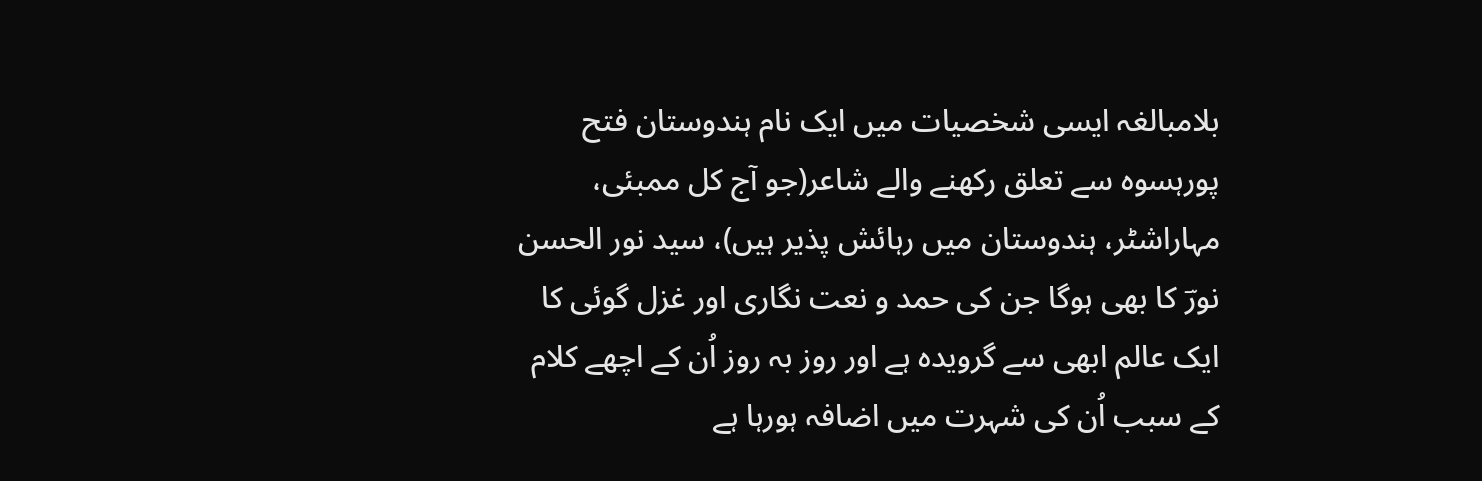بلامبالغہ ایسی شخصیات میں ایک نام ہندوستان فتح پورہسوہ سے تعلق رکھنے والے شاعر(جو آج کل ممبئی، مہاراشٹر، ہندوستان میں رہائش پذیر ہیں)، سید نور الحسن نورؔ کا بھی ہوگا جن کی حمد و نعت نگاری اور غزل گوئی کا ایک عالم ابھی سے گرویدہ ہے اور روز بہ روز اُن کے اچھے کلام کے سبب اُن کی شہرت میں اضافہ ہورہا ہے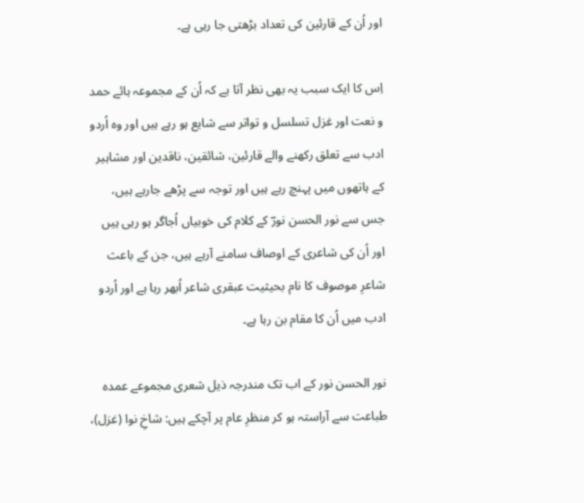اور اُن کے قارئین کی تعداد بڑھتی جا رہی ہے۔

اِس کا ایک سبب یہ بھی نظر آتا ہے کہ اُن کے مجموعہ ہائے حمد و نعت اور غزل تسلسل و تواتر سے شایع ہو رہے ہیں اور وہ اُردو ادب سے تعلق رکھنے والے قارئین، شائقین، ناقدین اور مشاہیر کے ہاتھوں میں پہنچ رہے ہیں اور توجہ سے پڑھے جارہے ہیں، جس سے نور الحسن نورؔ کے کلام کی خوبیاں اُجاگر ہو رہی ہیں اور اُن کی شاعری کے اوصاف سامنے آرہے ہیں، جن کے باعث شاعرِ موصوف کا نام بحیثیت عبقری شاعر اُبھر رہا ہے اور اُردو ادب میں اُن کا مقام بن رہا ہے۔

نور الحسن نور کے اب تک مندرجہ ذیل شعری مجموعے عمدہ طباعت سے آراستہ ہو کر منظرِ عام پر آچکے ہیں: شاخِ نوا (غزل)،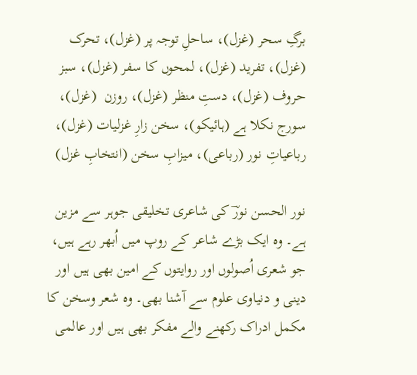برگِ سحر (غزل)، ساحلِ توجہ پر (غزل)، تحرک (غزل)، تفرید (غزل)، لمحوں کا سفر (غزل)، سبز حروف (غزل)، دستِ منظر (غزل)، روزن  (غزل)، سورج نکلا ہے (ہائیکو)، سخن زارِ غزلیات (غزل)، رباعیاتِ نور (رباعی)، میزابِ سخن (انتخابِ غزل)

نور الحسن نورؔ کی شاعری تخلیقی جوہر سے مزین ہے۔ وہ ایک بڑے شاعر کے روپ میں اُبھر رہے ہیں، جو شعری اُصولوں اور روایتوں کے امین بھی ہیں اور دینی و دنیاوی علوم سے آشنا بھی۔ وہ شعر وسخن کا مکمل ادراک رکھنے والے مفکر بھی ہیں اور عالمی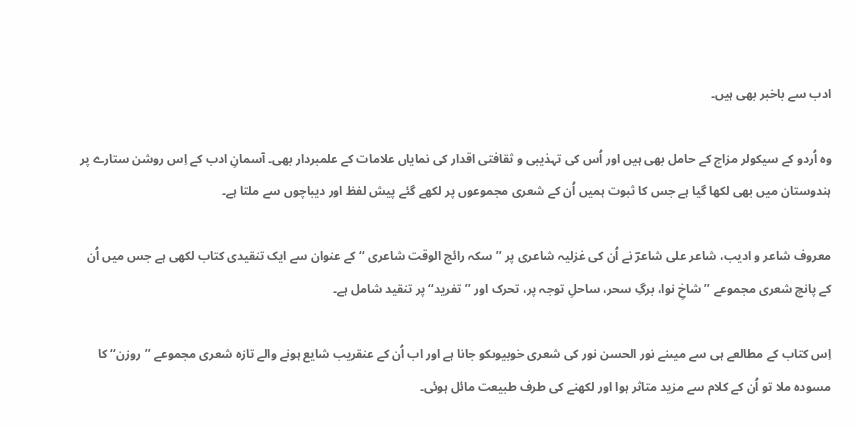ادب سے باخبر بھی ہیں۔

وہ اُردو کے سیکولر مزاج کے حامل بھی ہیں اور اُس کی تہذیبی و ثقافتی اقدار کی نمایاں علامات کے علمبردار بھی۔ آسمانِ ادب کے اِس روشن ستارے پر ہندوستان میں بھی لکھا گیا ہے جس کا ثبوت ہمیں اُن کے شعری مجموعوں پر لکھے گئے پیش لفظ اور دیباچوں سے ملتا ہے۔

معروف شاعر و ادیب، شاعر علی شاعرؔ نے اُن کی غزلیہ شاعری پر ’’سکہ رائج الوقت شاعری ‘‘ کے عنوان سے ایک تنقیدی کتاب لکھی ہے جس میں اُن کے پانچ شعری مجموعے ’’شاخِ نوا، برگِ سحر، ساحلِ توجہ پر، تحرک اور ’’تفرید‘‘ پر تنقید شامل ہے۔

اِس کتاب کے مطالعے ہی سے میںنے نور الحسن نور کی شعری خوبیوںکو جانا ہے اور اب اُن کے عنقریب شایع ہونے والے تازہ شعری مجموعے ’’روزن‘‘ کا مسودہ ملا تو اُن کے کلام سے مزید متاثر ہوا اور لکھنے کی طرف طبیعت مائل ہوئی۔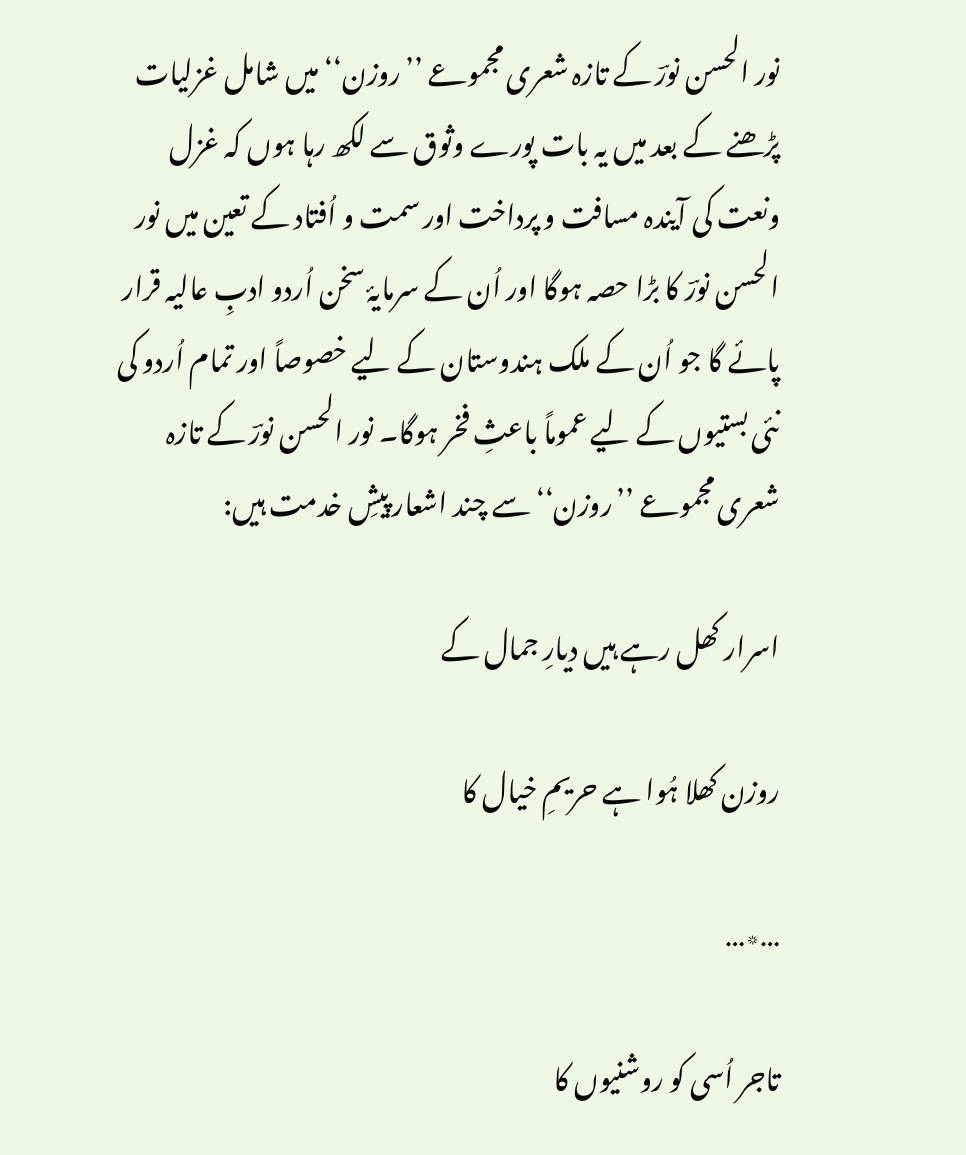نور الحسن نورؔ کے تازہ شعری مجموعے ’’روزن‘‘ میں شامل غزلیات پڑھنے کے بعد میں یہ بات پورے وثوق سے لکھ رہا ہوں کہ غزل ونعت کی آیندہ مسافت و پرداخت اور سمت و اُفتاد کے تعین میں نور الحسن نورؔ کا بڑا حصہ ہوگا اور اُن کے سرمایۂ سخن اُردو ادبِ عالیہ قرار پائے گا جو اُن کے ملک ہندوستان کے لیے خصوصاً اور تمام اُردو کی نئی بستیوں کے لیے عموماً باعثِ فخر ہوگا۔ نور الحسن نورؔ کے تازہ شعری مجموعے ’’روزن‘‘ سے چند اشعار پیشِ خدمت ہیں:

اسرار کھل رہے ہیں دیارِ جمال کے

روزن کھلا ہُوا ہے حریمِ خیال کا

…٭…

تاجر اُسی کو روشنیوں کا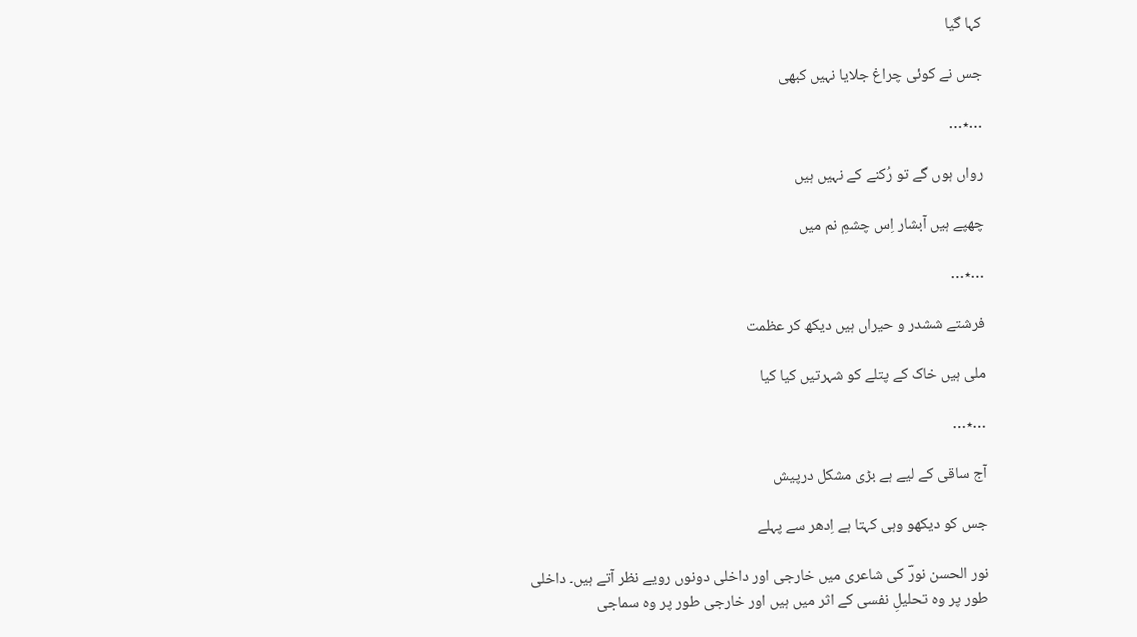کہا گیا

جس نے کوئی چراغ جلایا نہیں کبھی

…٭…

رواں ہوں گے تو رُکنے کے نہیں ہیں

چھپے ہیں آبشار اِس چشمِ نم میں

…٭…

فرشتے ششدر و حیراں ہیں دیکھ کر عظمت

ملی ہیں خاک کے پتلے کو شہرتیں کیا کیا

…٭…

آج ساقی کے لیے ہے بڑی مشکل درپیش

جس کو دیکھو وہی کہتا ہے اِدھر سے پہلے

نور الحسن نورؔ کی شاعری میں خارجی اور داخلی دونوں رویے نظر آتے ہیں۔ داخلی طور پر وہ تحلیلِ نفسی کے اثر میں ہیں اور خارجی طور پر وہ سماجی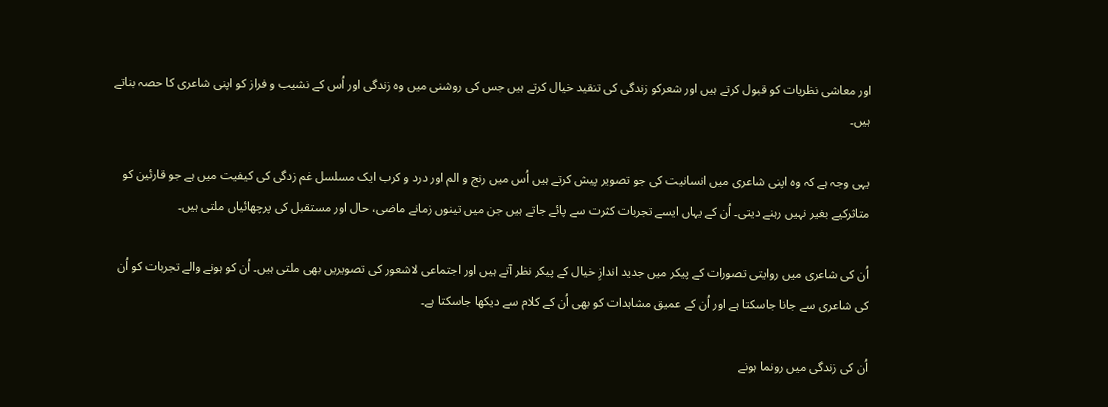اور معاشی نظریات کو قبول کرتے ہیں اور شعرکو زندگی کی تنقید خیال کرتے ہیں جس کی روشنی میں وہ زندگی اور اُس کے نشیب و فراز کو اپنی شاعری کا حصہ بناتے ہیں۔

یہی وجہ ہے کہ وہ اپنی شاعری میں انسانیت کی جو تصویر پیش کرتے ہیں اُس میں رنج و الم اور درد و کرب ایک مسلسل غم زدگی کی کیفیت میں ہے جو قارئین کو متاثرکیے بغیر نہیں رہنے دیتی۔ اُن کے یہاں ایسے تجربات کثرت سے پائے جاتے ہیں جن میں تینوں زمانے ماضی، حال اور مستقبل کی پرچھائیاں ملتی ہیں۔

اُن کی شاعری میں روایتی تصورات کے پیکر میں جدید اندازِ خیال کے پیکر نظر آتے ہیں اور اجتماعی لاشعور کی تصویریں بھی ملتی ہیں۔ اُن کو ہونے والے تجربات کو اُن کی شاعری سے جانا جاسکتا ہے اور اُن کے عمیق مشاہدات کو بھی اُن کے کلام سے دیکھا جاسکتا ہے۔

اُن کی زندگی میں رونما ہونے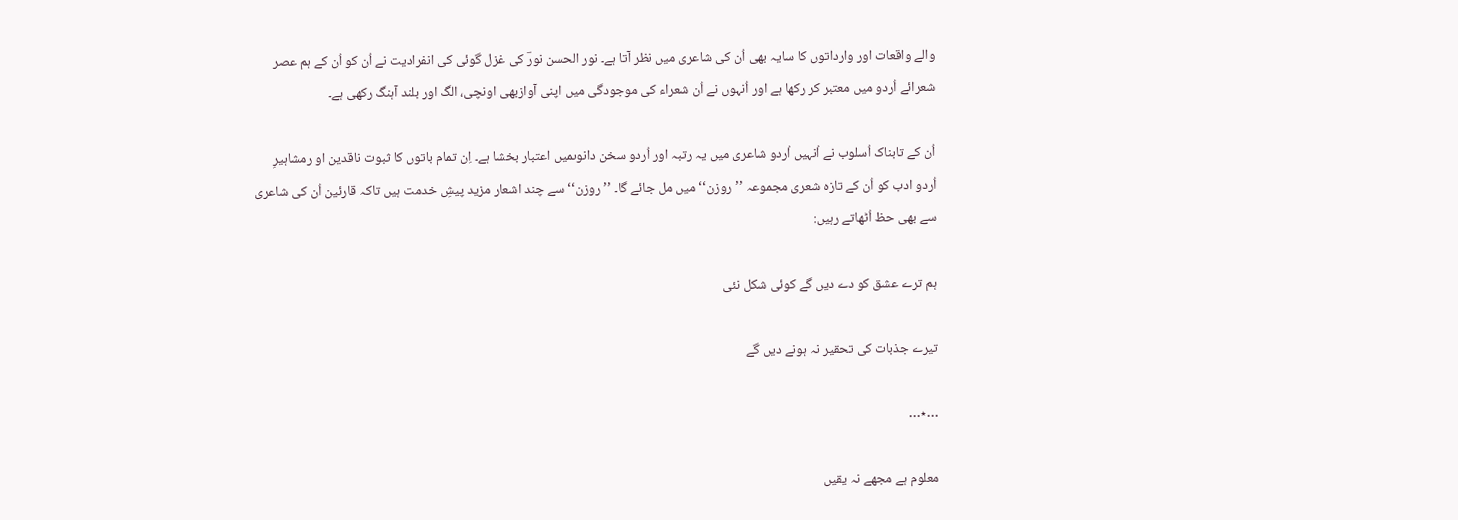والے واقعات اور وارداتوں کا سایہ بھی اُن کی شاعری میں نظر آتا ہے۔ نور الحسن نورؔ کی غزل گوئی کی انفرادیت نے اُن کو اُن کے ہم عصر شعرائے اُردو میں معتبر کر رکھا ہے اور اُنہوں نے اُن شعراء کی موجودگی میں اپنی آوازبھی اونچی، الگ اور بلند آہنگ رکھی ہے۔

اُن کے تابناک اُسلوب نے اُنہیں اُردو شاعری میں یہ رتبہ اور اُردو سخن دانوںمیں اعتبار بخشا ہے۔ اِن تمام باتوں کا ثبوت ناقدین او رمشاہیرِ اُردو ادب کو اُن کے تازہ شعری مجموعہ ’’روزن‘‘ میں مل جائے گا۔ ’’روزن‘‘ سے چند اشعار مزید پیشِ خدمت ہیں تاکہ قارئین اُن کی شاعری سے بھی حظ اُٹھاتے رہیں:

ہم ترے عشق کو دے دیں گے کوئی شکل نئی

تیرے جذبات کی تحقیر نہ ہونے دیں گے

…٭…

معلوم ہے مجھے نہ یقیں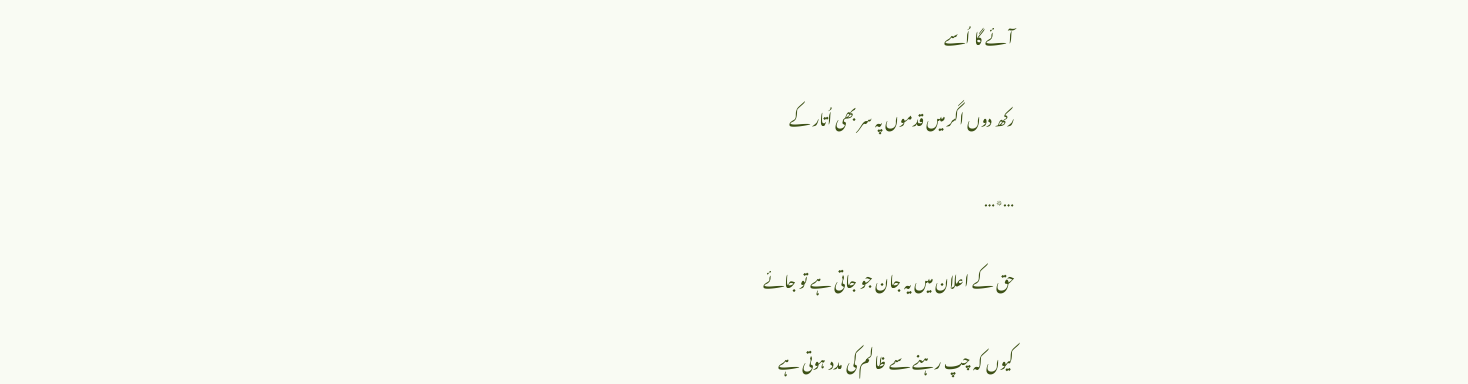آئے گا اُسے

رکھ دوں اگر میں قدموں پہ سر بھی اُتار کے

…٭…

حق کے اعلان میں یہ جان جو جاتی ہے تو جائے

کیوں کہ چپ رہنے سے ظالم کی مدد ہوتی ہے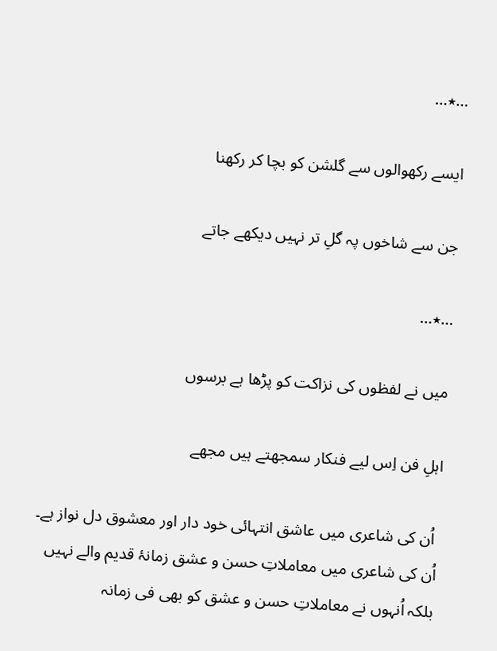…٭…

ایسے رکھوالوں سے گلشن کو بچا کر رکھنا

جن سے شاخوں پہ گلِ تر نہیں دیکھے جاتے

…٭…

میں نے لفظوں کی نزاکت کو پڑھا ہے برسوں

اہلِ فن اِس لیے فنکار سمجھتے ہیں مجھے

 اُن کی شاعری میں عاشق انتہائی خود دار اور معشوق دل نواز ہے۔ اُن کی شاعری میں معاملاتِ حسن و عشق زمانۂ قدیم والے نہیں بلکہ اُنہوں نے معاملاتِ حسن و عشق کو بھی فی زمانہ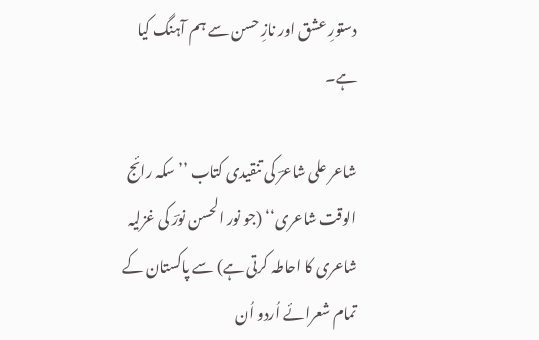دستورِ عشق اور نازِ حسن سے ہم آہنگ کیا ہے۔

شاعر علی شاعرؔ کی تنقیدی کتاب ’’ سکہ رائج الوقت شاعری‘‘ (جو نور الحسن نورؔ کی غزلیہ شاعری کا احاطہ کرتی ہے) سے پاکستان کے تمام شعرائے اُردو اُن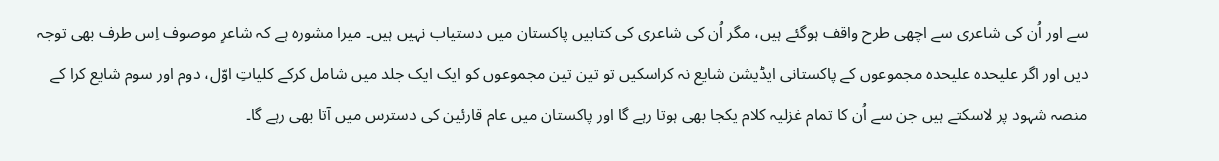سے اور اُن کی شاعری سے اچھی طرح واقف ہوگئے ہیں، مگر اُن کی شاعری کی کتابیں پاکستان میں دستیاب نہیں ہیں۔ میرا مشورہ ہے کہ شاعرِ موصوف اِس طرف بھی توجہ دیں اور اگر علیحدہ علیحدہ مجموعوں کے پاکستانی ایڈیشن شایع نہ کراسکیں تو تین تین مجموعوں کو ایک ایک جلد میں شامل کرکے کلیاتِ اوّل، دوم اور سوم شایع کرا کے منصہ شہود پر لاسکتے ہیں جن سے اُن کا تمام غزلیہ کلام یکجا بھی ہوتا رہے گا اور پاکستان میں عام قارئین کی دسترس میں آتا بھی رہے گا۔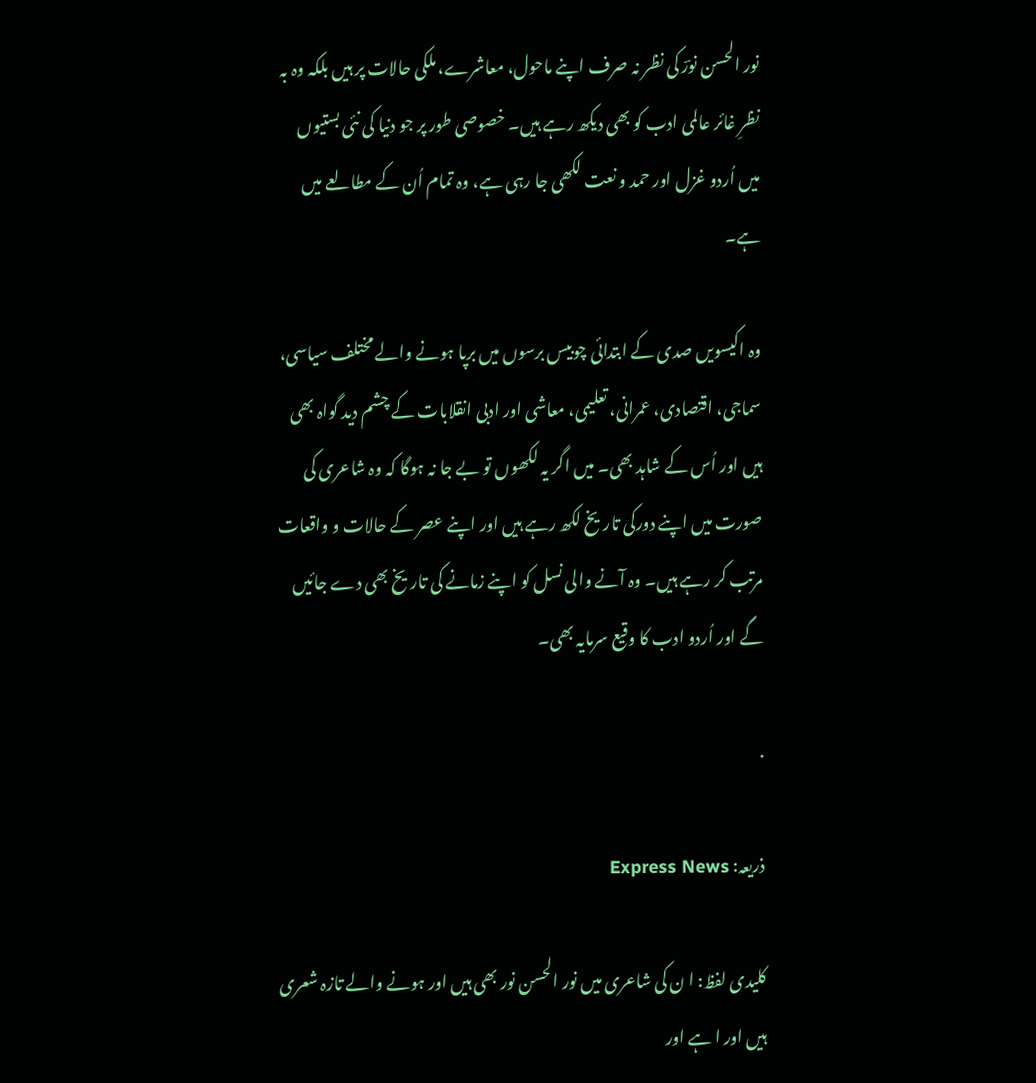نور الحسن نورؔ کی نظر نہ صرف اپنے ماحول، معاشرے، ملکی حالات پر ہیں بلکہ وہ بہ نظرِ غائر عالمی ادب کو بھی دیکھ رہے ہیں۔ خصوصی طور پر جو دنیا کی نئی بستیوں میں اُردو غزل اور حمد و نعت لکھی جا رہی ہے، وہ تمام اُن کے مطالعے میں ہے۔

وہ اکیسویں صدی کے ابتدائی چوبیس برسوں میں برپا ہونے والے مختلف سیاسی، سماجی، اقتصادی، عمرانی، تعلیمی، معاشی اور ادبی انقلابات کے چشم دید گواہ بھی ہیں اور اُس کے شاہد بھی۔ میں اگر یہ لکھوں تو بے جا نہ ہوگا کہ وہ شاعری کی صورت میں اپنے دورکی تاریخ لکھ رہے ہیں اور اپنے عصر کے حالات و واقعات مرتب کر رہے ہیں۔ وہ آنے والی نسل کو اپنے زمانے کی تاریخ بھی دے جائیں گے اور اُردو ادب کا وقیع سرمایہ بھی۔

.

ذریعہ: Express News

کلیدی لفظ: ا ن کی شاعری میں نور الحسن نور بھی ہیں اور ہونے والے تازہ شعری ہیں اور ا ہے اور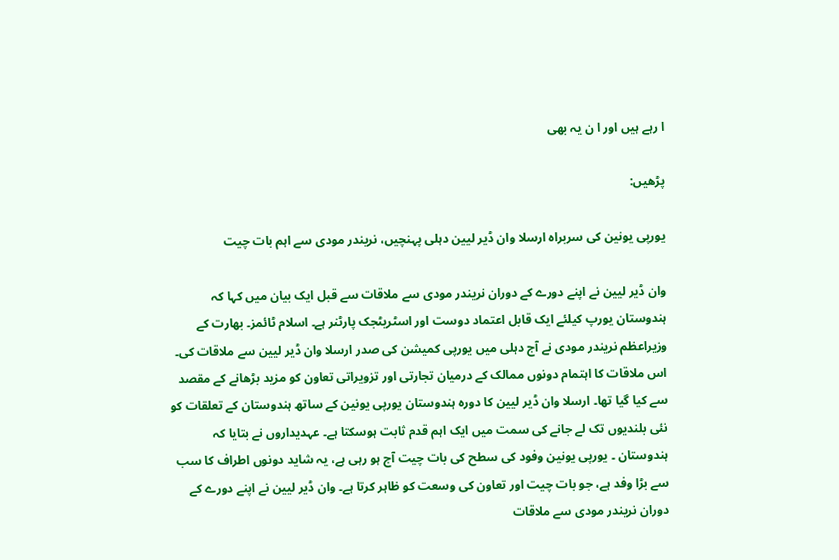ا رہے ہیں اور ا ن یہ بھی

پڑھیں:

یورپی یونین کی سربراہ ارسلا وان ڈیر لیین دہلی پہنچیں، نریندر مودی سے اہم بات چیت

وان ڈیر لیین نے اپنے دورے کے دوران نریندر مودی سے ملاقات سے قبل ایک بیان میں کہا کہ ہندوستان یورپ کیلئے ایک قابل اعتماد دوست اور اسٹریٹجک پارٹنر ہے۔ اسلام ٹائمز۔ بھارت کے وزیراعظم نریندر مودی نے آج دہلی میں یورپی کمیشن کی صدر ارسلا وان ڈیر لیین سے ملاقات کی۔ اس ملاقات کا اہتمام دونوں ممالک کے درمیان تجارتی اور تزویراتی تعاون کو مزید بڑھانے کے مقصد سے کیا گیا تھا۔ ارسلا وان ڈیر لیین کا دورہ ہندوستان یورپی یونین کے ساتھ ہندوستان کے تعلقات کو نئی بلندیوں تک لے جانے کی سمت میں ایک اہم قدم ثابت ہوسکتا ہے۔ عہدیداروں نے بتایا کہ ہندوستان ۔ یورپی یونین وفود کی سطح کی بات چیت آج ہو رہی ہے، یہ شاید دونوں اطراف کا سب سے بڑا وفد ہے، جو بات چیت اور تعاون کی وسعت کو ظاہر کرتا ہے۔ وان ڈیر لیین نے اپنے دورے کے دوران نریندر مودی سے ملاقات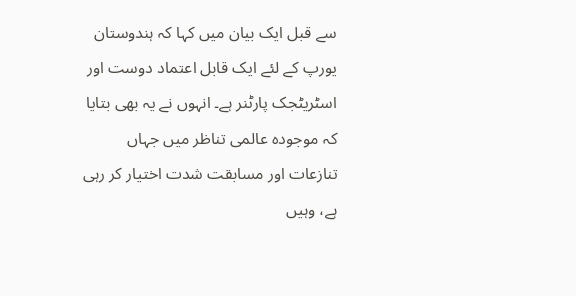سے قبل ایک بیان میں کہا کہ ہندوستان یورپ کے لئے ایک قابل اعتماد دوست اور اسٹریٹجک پارٹنر ہے۔ انہوں نے یہ بھی بتایا کہ موجودہ عالمی تناظر میں جہاں تنازعات اور مسابقت شدت اختیار کر رہی ہے، وہیں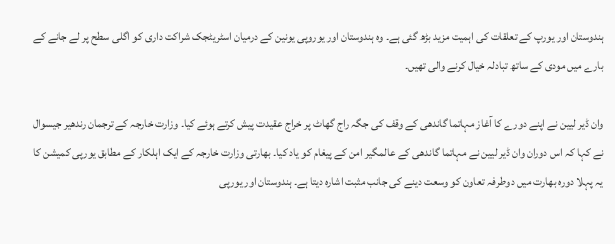ہندوستان اور یورپ کے تعلقات کی اہمیت مزید بڑھ گئی ہے۔ وہ ہندوستان اور یوروپی یونین کے درمیان اسٹریٹجک شراکت داری کو اگلی سطح پر لے جانے کے بارے میں مودی کے ساتھ تبادلہ خیال کرنے والی تھیں۔

وان ڈیر لیین نے اپنے دورے کا آغاز مہاتما گاندھی کے وقف کی جگہ راج گھاٹ پر خراج عقیدت پیش کرتے ہوئے کیا۔ وزارت خارجہ کے ترجمان رندھیر جیسوال نے کہا کہ اس دوران وان ڈیر لیین نے مہاتما گاندھی کے عالمگیر امن کے پیغام کو یاد کیا۔ بھارتی وزارت خارجہ کے ایک اہلکار کے مطابق یورپی کمیشن کا یہ پہلا دورہ بھارت میں دوطرفہ تعاون کو وسعت دینے کی جانب مثبت اشارہ دیتا ہے۔ ہندوستان اور یورپی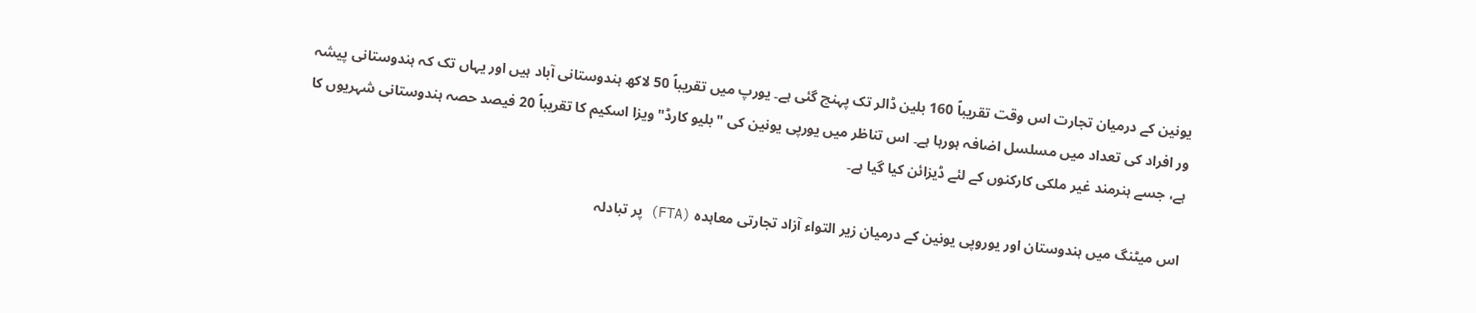یونین کے درمیان تجارت اس وقت تقریباً 160 بلین ڈالر تک پہنچ گئی ہے۔ یورپ میں تقریباً 50 لاکھ ہندوستانی آباد ہیں اور یہاں تک کہ ہندوستانی پیشہ ور افراد کی تعداد میں مسلسل اضافہ ہورہا ہے۔ اس تناظر میں یورپی یونین کی "بلیو کارڈ" ویزا اسکیم کا تقریباً 20 فیصد حصہ ہندوستانی شہریوں کا ہے، جسے ہنرمند غیر ملکی کارکنوں کے لئے ڈیزائن کیا گیا ہے۔

اس میٹنگ میں ہندوستان اور یوروپی یونین کے درمیان زیر التواء آزاد تجارتی معاہدہ (FTA) پر تبادلہ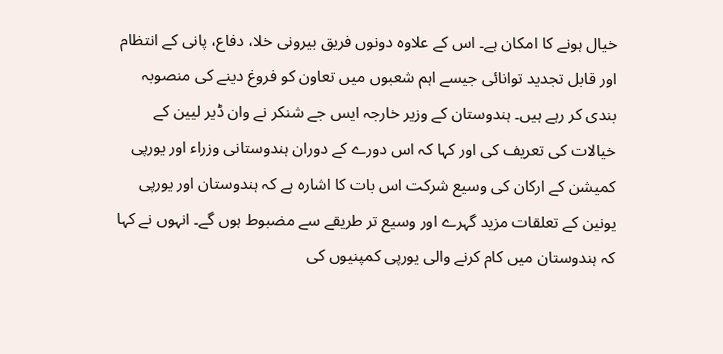خیال ہونے کا امکان ہے۔ اس کے علاوہ دونوں فریق بیرونی خلا، دفاع، پانی کے انتظام اور قابل تجدید توانائی جیسے اہم شعبوں میں تعاون کو فروغ دینے کی منصوبہ بندی کر رہے ہیں۔ ہندوستان کے وزیر خارجہ ایس جے شنکر نے وان ڈیر لیین کے خیالات کی تعریف کی اور کہا کہ اس دورے کے دوران ہندوستانی وزراء اور یورپی کمیشن کے ارکان کی وسیع شرکت اس بات کا اشارہ ہے کہ ہندوستان اور یورپی یونین کے تعلقات مزید گہرے اور وسیع تر طریقے سے مضبوط ہوں گے۔ انہوں نے کہا کہ ہندوستان میں کام کرنے والی یورپی کمپنیوں کی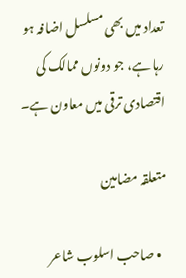تعداد میں بھی مسلسل اضافہ ہو رہا ہے، جو دونوں ممالک کی اقتصادی ترقی میں معاون ہے۔

متعلقہ مضامین

  • صاحب اسلوب شاعر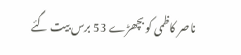ناصر کاظمی کو بچھڑے 53 برس بیت گئے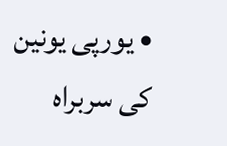• یورپی یونین کی سربراہ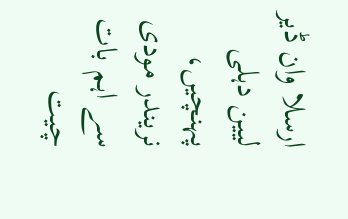ارسلا وان ڈیر لیین دہلی پہنچیں، نریندر مودی سے اہم بات چیت